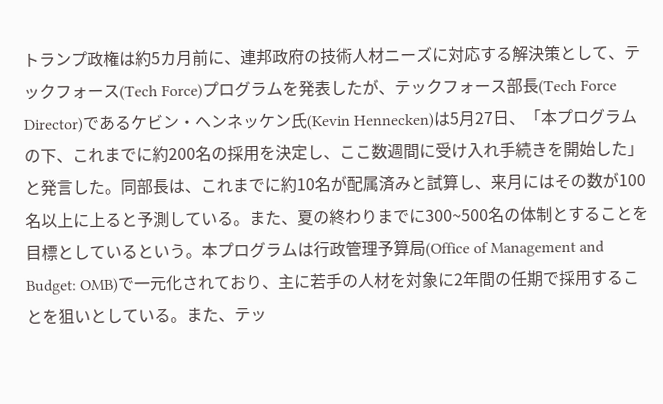トランプ政権は約5カ月前に、連邦政府の技術人材ニーズに対応する解決策として、テックフォース(Tech Force)プログラムを発表したが、テックフォース部長(Tech Force Director)であるケビン・ヘンネッケン氏(Kevin Hennecken)は5月27日、「本プログラムの下、これまでに約200名の採用を決定し、ここ数週間に受け入れ手続きを開始した」と発言した。同部長は、これまでに約10名が配属済みと試算し、来月にはその数が100名以上に上ると予測している。また、夏の終わりまでに300~500名の体制とすることを目標としているという。本プログラムは行政管理予算局(Office of Management and Budget: OMB)で一元化されており、主に若手の人材を対象に2年間の任期で採用することを狙いとしている。また、テッ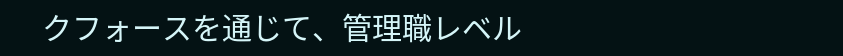クフォースを通じて、管理職レベル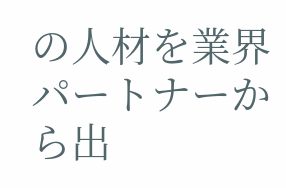の人材を業界パートナーから出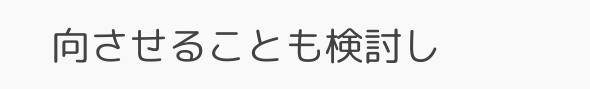向させることも検討し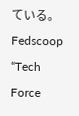ている。
Fedscoop “Tech Force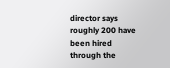director says roughly 200 have been hired through the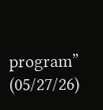program” (05/27/26)